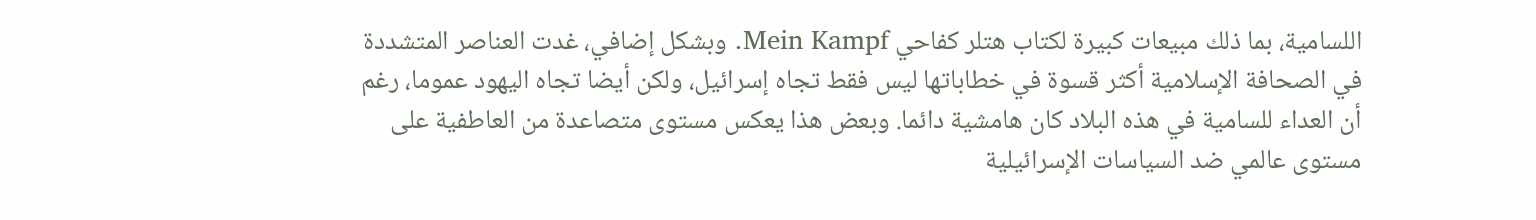اللسامية، بما ذلك مبيعات كبيرة لكتاب هتلر كفاحي Mein Kampf. وبشكل إضافي، غدت العناصر المتشددة في الصحافة الإسلامية أكثر قسوة في خطاباتها ليس فقط تجاه إسرائيل، ولكن أيضا تجاه اليهود عموما، رغم أن العداء للسامية في هذه البلاد كان هامشية دائما. وبعض هذا يعكس مستوى متصاعدة من العاطفية على مستوى عالمي ضد السياسات الإسرائيلية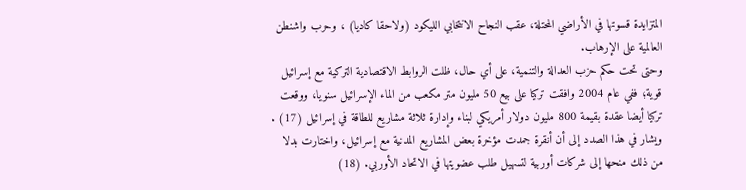المتزايدة قسوتها في الأراضي المحتلة، عقب النجاح الانتخابي الليكود (ولاحقا کاديا) ، وحرب واشنطن العالمية على الإرهاب.
وحتى تحت حكم حزب العدالة والتنمية، على أي حال، ظلت الروابط الاقتصادية التركية مع إسرائيل قوية؛ ففي عام 2004 وافقت تركيا على بيع 50 مليون متر مكعب من الماء الإسرائيل سنويا، ووقعت تركيا أيضا عقدة بقيمة 800 مليون دولار أمريكي لبناء وإدارة ثلاثة مشاريع للطاقة في إسرائيل (17) . ويشار في هذا الصدد إلى أن أنقرة جمدت مؤخرة بعض المشاريع المدنية مع إسرائيل، واختارت بدلا من ذلك منحها إلى شركات أوربية لتسهيل طلب عضويتها في الاتحاد الأوربي. (18)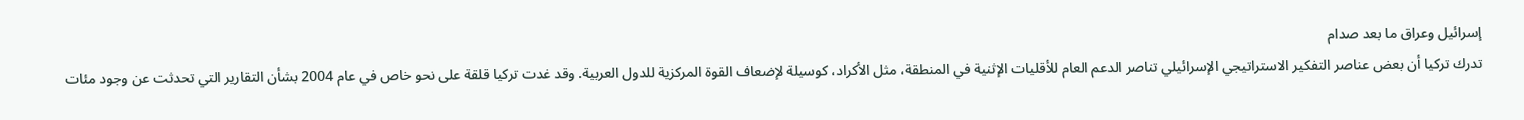إسرائيل وعراق ما بعد صدام
تدرك تركيا أن بعض عناصر التفكير الاستراتيجي الإسرائيلي تناصر الدعم العام للأقليات الإثنية في المنطقة، مثل الأكراد، كوسيلة لإضعاف القوة المركزية للدول العربية. وقد غدت تركيا قلقة على نحو خاص في عام 2004 بشأن التقارير التي تحدثت عن وجود مئات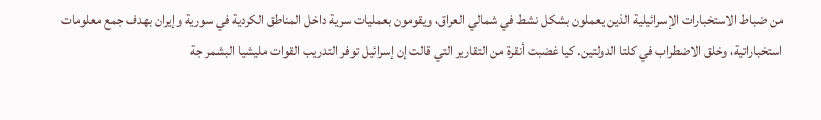من ضباط الاستخبارات الإسرائيلية الذين يعملون بشكل نشط في شمالي العراق، ويقومون بعمليات سرية داخل المناطق الكردية في سورية وإيران بهدف جمع معلومات استخباراتية، وخلق الاضطراب في كلتا الدولتين. کيا غضبت أنقرة من التقارير التي قالت إن إسرائيل توفر التدريب القوات مليشيا البشمر جة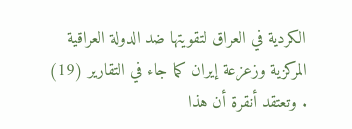الكردية في العراق لتقويتها ضد الدولة العراقية المركزية وزعزعة إيران كما جاء في التقارير (19) . وتعتقد أنقرة أن هذا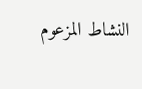النشاط المزعوم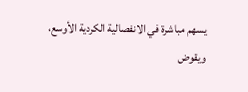يسهم مباشرة في الانفصالية الكردية الأوسع، ويقوض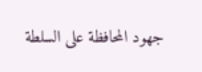جهود المحافظة على السلطة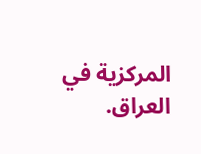المركزية في العراق.